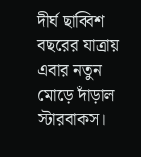দীর্ঘ ছাব্বিশ বছরের যাত্রায় এবার নতুন মোড়ে দাঁড়াল স্টারবাকস।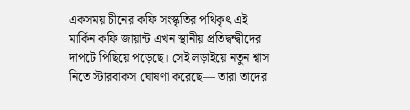একসময় চীনের কফি সংস্কৃতির পথিকৃৎ এই মার্কিন কফি জায়ান্ট এখন স্থানীয় প্রতিদ্বন্দ্বীদের দাপটে পিছিয়ে পড়েছে। সেই লড়াইয়ে নতুন শ্বাস নিতে স্টারবাকস ঘোষণা করেছে— তারা তাদের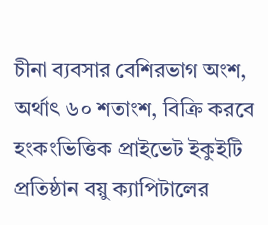চীনা ব্যবসার বেশিরভাগ অংশ, অর্থাৎ ৬০ শতাংশ, বিক্রি করবে হংকংভিত্তিক প্রাইভেট ইকুইটি প্রতিষ্ঠান বয়ু ক্যাপিটালের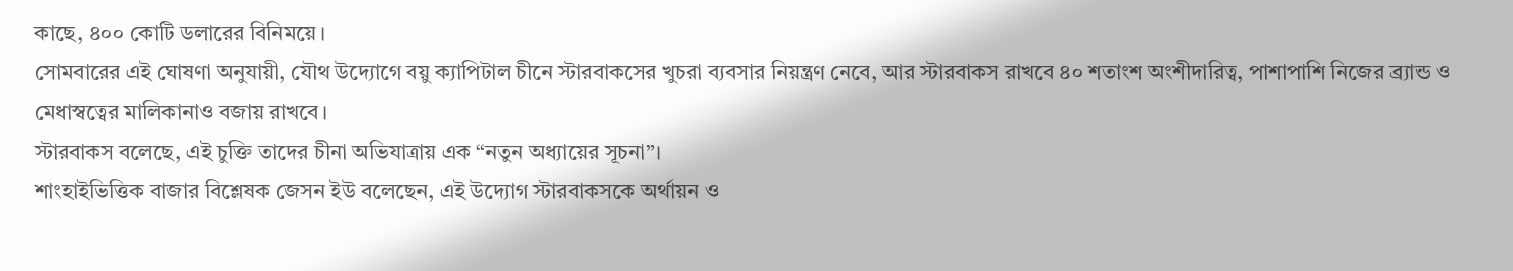কাছে, ৪০০ কোটি ডলারের বিনিময়ে।
সোমবারের এই ঘোষণা অনুযায়ী, যৌথ উদ্যোগে বয়ু ক্যাপিটাল চীনে স্টারবাকসের খুচরা ব্যবসার নিয়ন্ত্রণ নেবে, আর স্টারবাকস রাখবে ৪০ শতাংশ অংশীদারিত্ব, পাশাপাশি নিজের ব্র্যান্ড ও মেধাস্বত্বের মালিকানাও বজায় রাখবে।
স্টারবাকস বলেছে, এই চুক্তি তাদের চীনা অভিযাত্রায় এক “নতুন অধ্যায়ের সূচনা”।
শাংহাইভিত্তিক বাজার বিশ্লেষক জেসন ইউ বলেছেন, এই উদ্যোগ স্টারবাকসকে অর্থায়ন ও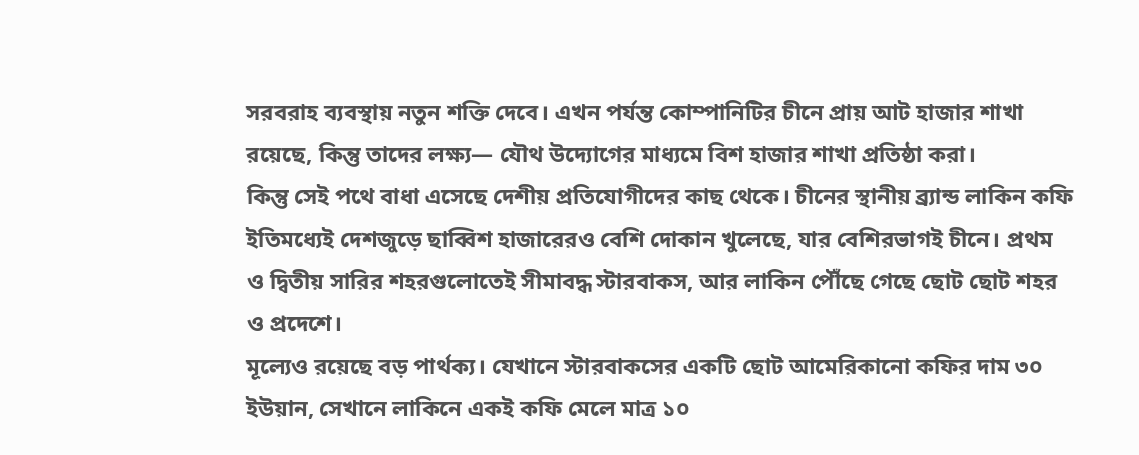সরবরাহ ব্যবস্থায় নতুন শক্তি দেবে। এখন পর্যন্ত কোম্পানিটির চীনে প্রায় আট হাজার শাখা রয়েছে, কিন্তু তাদের লক্ষ্য— যৌথ উদ্যোগের মাধ্যমে বিশ হাজার শাখা প্রতিষ্ঠা করা।
কিন্তু সেই পথে বাধা এসেছে দেশীয় প্রতিযোগীদের কাছ থেকে। চীনের স্থানীয় ব্র্যান্ড লাকিন কফি ইতিমধ্যেই দেশজুড়ে ছাব্বিশ হাজারেরও বেশি দোকান খুলেছে, যার বেশিরভাগই চীনে। প্রথম ও দ্বিতীয় সারির শহরগুলোতেই সীমাবদ্ধ স্টারবাকস, আর লাকিন পৌঁছে গেছে ছোট ছোট শহর ও প্রদেশে।
মূল্যেও রয়েছে বড় পার্থক্য। যেখানে স্টারবাকসের একটি ছোট আমেরিকানো কফির দাম ৩০ ইউয়ান, সেখানে লাকিনে একই কফি মেলে মাত্র ১০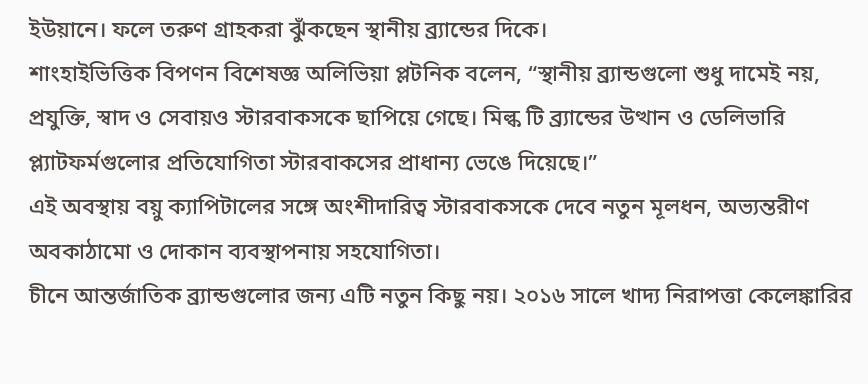ইউয়ানে। ফলে তরুণ গ্রাহকরা ঝুঁকছেন স্থানীয় ব্র্যান্ডের দিকে।
শাংহাইভিত্তিক বিপণন বিশেষজ্ঞ অলিভিয়া প্লটনিক বলেন, “স্থানীয় ব্র্যান্ডগুলো শুধু দামেই নয়, প্রযুক্তি, স্বাদ ও সেবায়ও স্টারবাকসকে ছাপিয়ে গেছে। মিল্ক টি ব্র্যান্ডের উত্থান ও ডেলিভারি প্ল্যাটফর্মগুলোর প্রতিযোগিতা স্টারবাকসের প্রাধান্য ভেঙে দিয়েছে।”
এই অবস্থায় বয়ু ক্যাপিটালের সঙ্গে অংশীদারিত্ব স্টারবাকসকে দেবে নতুন মূলধন, অভ্যন্তরীণ অবকাঠামো ও দোকান ব্যবস্থাপনায় সহযোগিতা।
চীনে আন্তর্জাতিক ব্র্যান্ডগুলোর জন্য এটি নতুন কিছু নয়। ২০১৬ সালে খাদ্য নিরাপত্তা কেলেঙ্কারির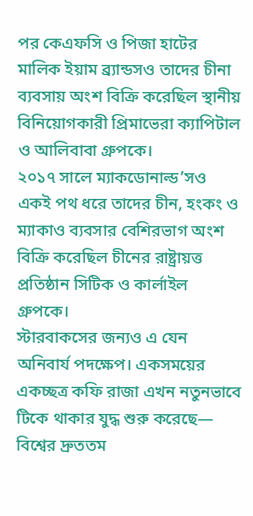পর কেএফসি ও পিজা হাটের মালিক ইয়াম ব্র্যান্ডসও তাদের চীনা ব্যবসায় অংশ বিক্রি করেছিল স্থানীয় বিনিয়োগকারী প্রিমাভেরা ক্যাপিটাল ও আলিবাবা গ্রুপকে।
২০১৭ সালে ম্যাকডোনাল্ড’সও একই পথ ধরে তাদের চীন, হংকং ও ম্যাকাও ব্যবসার বেশিরভাগ অংশ বিক্রি করেছিল চীনের রাষ্ট্রায়ত্ত প্রতিষ্ঠান সিটিক ও কার্লাইল গ্রুপকে।
স্টারবাকসের জন্যও এ যেন অনিবার্য পদক্ষেপ। একসময়ের একচ্ছত্র কফি রাজা এখন নতুনভাবে টিকে থাকার যুদ্ধ শুরু করেছে— বিশ্বের দ্রুততম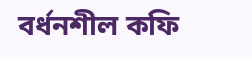বর্ধনশীল কফি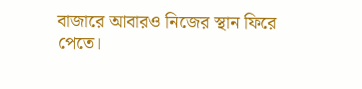বাজারে আবারও নিজের স্থান ফিরে পেতে।